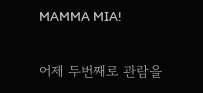MAMMA MIA!

어제 두번째로 관람을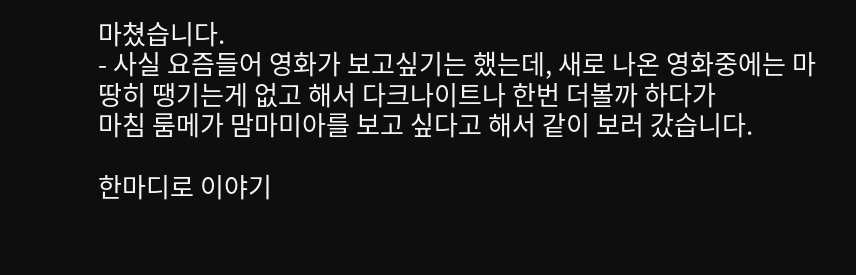마쳤습니다.
- 사실 요즘들어 영화가 보고싶기는 했는데, 새로 나온 영화중에는 마땅히 땡기는게 없고 해서 다크나이트나 한번 더볼까 하다가
마침 룸메가 맘마미아를 보고 싶다고 해서 같이 보러 갔습니다.

한마디로 이야기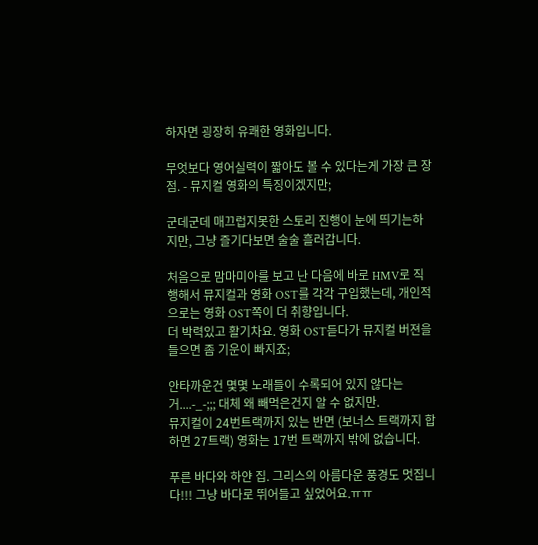하자면 굉장히 유쾌한 영화입니다.

무엇보다 영어실력이 짧아도 볼 수 있다는게 가장 큰 장점. - 뮤지컬 영화의 특징이겠지만;

군데군데 매끄럽지못한 스토리 진행이 눈에 띄기는하지만, 그냥 즐기다보면 술술 흘러갑니다.

처음으로 맘마미아를 보고 난 다음에 바로 HMV로 직행해서 뮤지컬과 영화 OST를 각각 구입했는데, 개인적으로는 영화 OST쪽이 더 취향입니다.
더 박력있고 활기차요. 영화 OST듣다가 뮤지컬 버젼을 들으면 좀 기운이 빠지죠;

안타까운건 몇몇 노래들이 수록되어 있지 않다는거....-_-;;; 대체 왜 빼먹은건지 알 수 없지만.
뮤지컬이 24번트랙까지 있는 반면 (보너스 트랙까지 합하면 27트랙) 영화는 17번 트랙까지 밖에 없습니다.

푸른 바다와 하얀 집. 그리스의 아름다운 풍경도 멋집니다!!! 그냥 바다로 뛰어들고 싶었어요.ㅠㅠ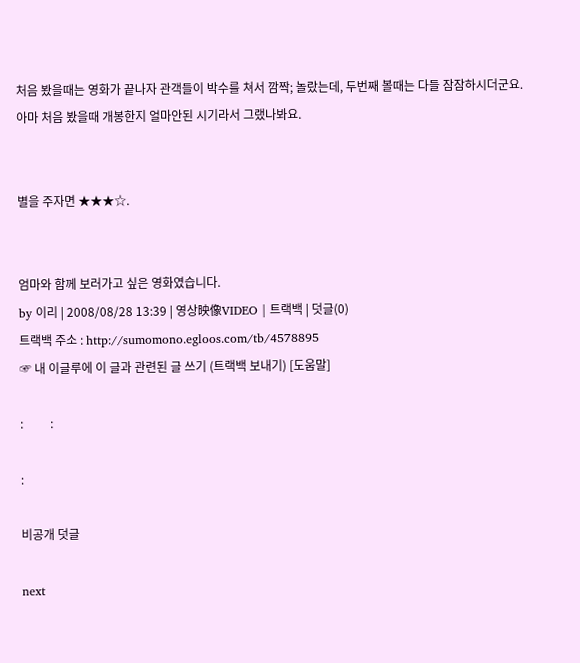처음 봤을때는 영화가 끝나자 관객들이 박수를 쳐서 깜짝; 놀랐는데, 두번째 볼때는 다들 잠잠하시더군요.
아마 처음 봤을때 개봉한지 얼마안된 시기라서 그랬나봐요.


별을 주자면 ★★★☆.


엄마와 함께 보러가고 싶은 영화였습니다.
by 이리 | 2008/08/28 13:39 | 영상映像VIDEO | 트랙백 | 덧글(0)
트랙백 주소 : http://sumomono.egloos.com/tb/4578895
☞ 내 이글루에 이 글과 관련된 글 쓰기 (트랙백 보내기) [도움말]

:         :

:

비공개 덧글

next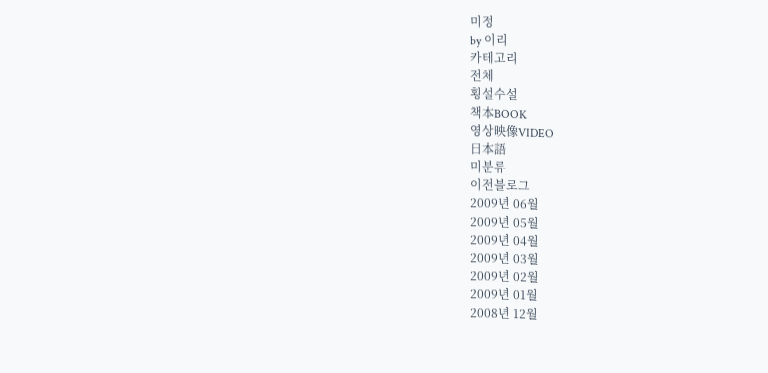미정
by 이리
카테고리
전체
횡설수설
책本BOOK
영상映像VIDEO
日本語
미분류
이전블로그
2009년 06월
2009년 05월
2009년 04월
2009년 03월
2009년 02월
2009년 01월
2008년 12월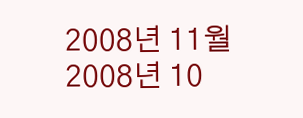2008년 11월
2008년 10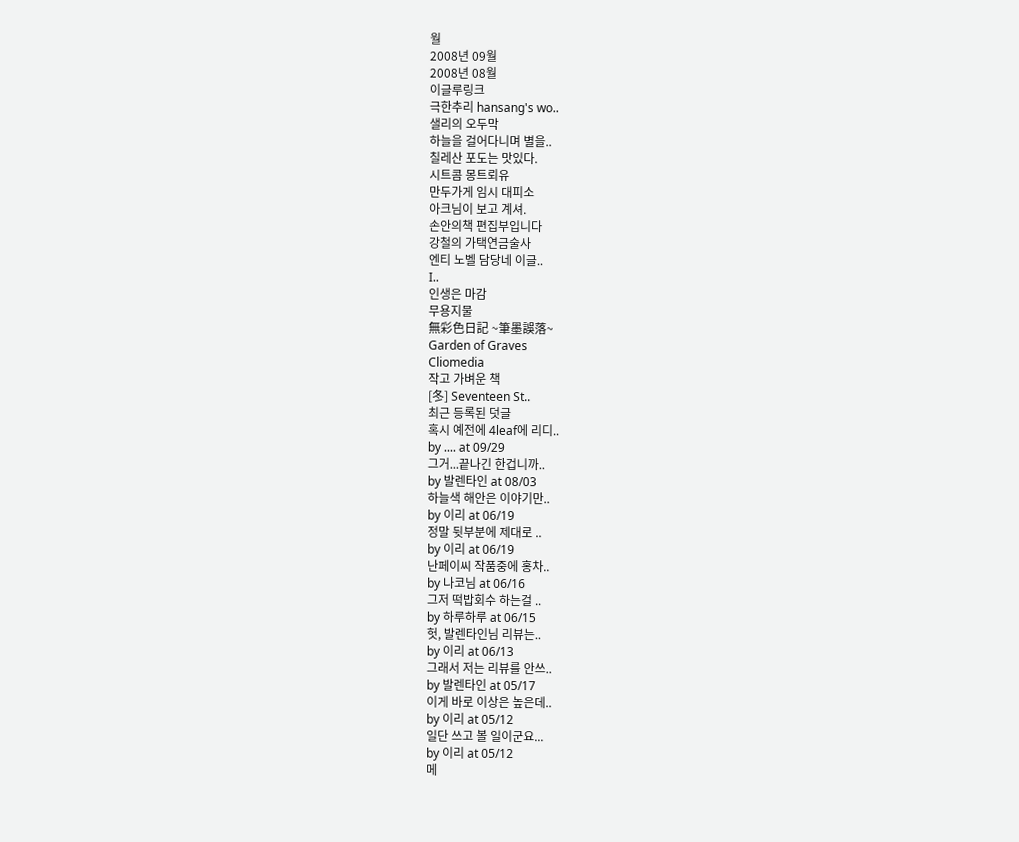월
2008년 09월
2008년 08월
이글루링크
극한추리 hansang's wo..
샐리의 오두막
하늘을 걸어다니며 별을..
칠레산 포도는 맛있다.
시트콤 몽트뢰유
만두가게 임시 대피소
아크님이 보고 계셔.
손안의책 편집부입니다
강철의 가택연금술사
엔티 노벨 담당네 이글..
I..
인생은 마감
무용지물
無彩色日記 ~筆墨誤落~
Garden of Graves
Cliomedia
작고 가벼운 책
[冬] Seventeen St..
최근 등록된 덧글
혹시 예전에 4leaf에 리디..
by .... at 09/29
그거...끝나긴 한겁니까..
by 발렌타인 at 08/03
하늘색 해안은 이야기만..
by 이리 at 06/19
정말 뒷부분에 제대로 ..
by 이리 at 06/19
난페이씨 작품중에 홍차..
by 나코님 at 06/16
그저 떡밥회수 하는걸 ..
by 하루하루 at 06/15
헛, 발렌타인님 리뷰는..
by 이리 at 06/13
그래서 저는 리뷰를 안쓰..
by 발렌타인 at 05/17
이게 바로 이상은 높은데..
by 이리 at 05/12
일단 쓰고 볼 일이군요...
by 이리 at 05/12
메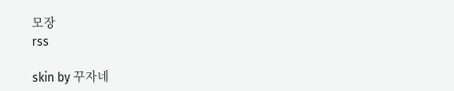모장
rss

skin by 꾸자네